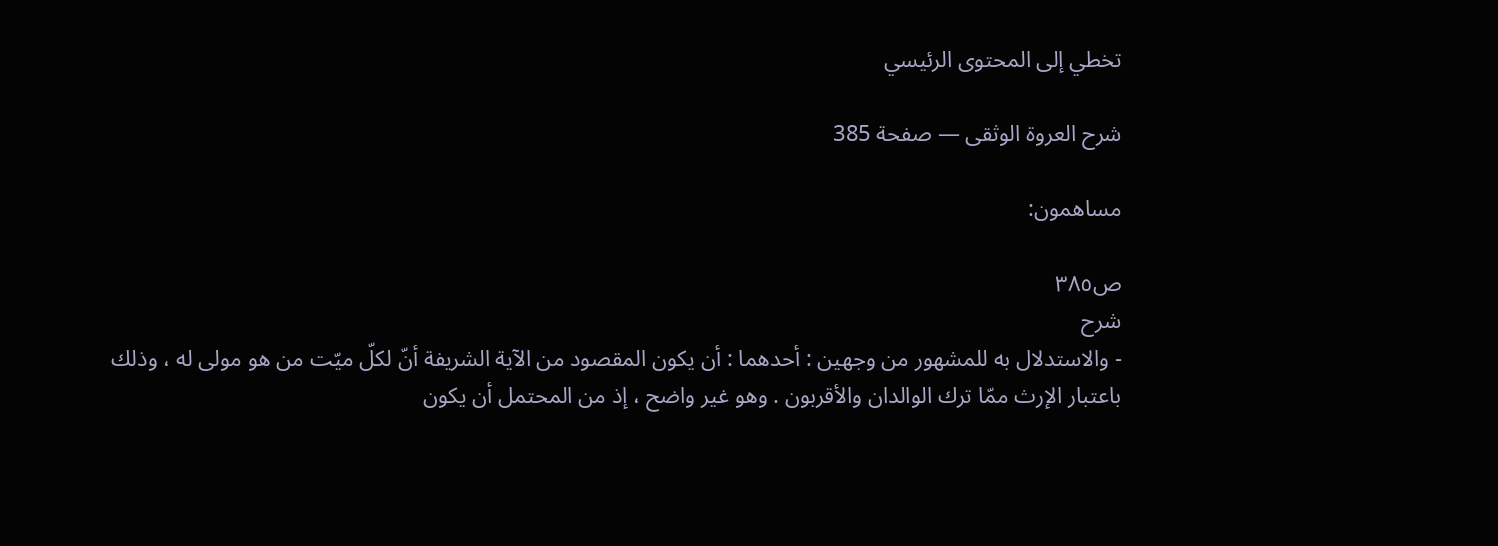تخطي إلى المحتوى الرئيسي

شرح العروة الوثقى — صفحة 385

مساهمون:

ص٣٨٥
شرح
- والاستدلال به للمشهور من وجهين : أحدهما : أن يكون المقصود من الآية الشريفة أنّ لكلّ ميّت من هو مولى له ، وذلك باعتبار الإرث ممّا ترك الوالدان والأقربون . وهو غير واضح ، إذ من المحتمل أن يكون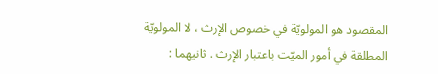المقصود هو المولويّة في خصوص الإرث ، لا المولويّة المطلقة في أمور الميّت باعتبار الإرث . ثانيهما :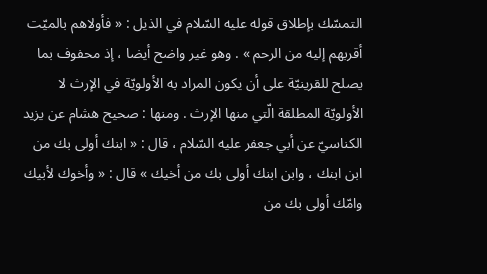التمسّك بإطلاق قوله عليه السّلام في الذيل : « فأولاهم بالميّت أقربهم إليه من الرحم » . وهو غير واضح أيضا ، إذ محفوف بما يصلح للقرينيّة على أن يكون المراد به الأولويّة في الإرث لا الأولويّة المطلقة الّتي منها الإرث . ومنها : صحيح هشام عن يزيد الكناسيّ عن أبي جعفر عليه السّلام ، قال : « ابنك أولى بك من ابن ابنك ، وابن ابنك أولى بك من أخيك » قال : « وأخوك لأبيك وامّك أولى بك من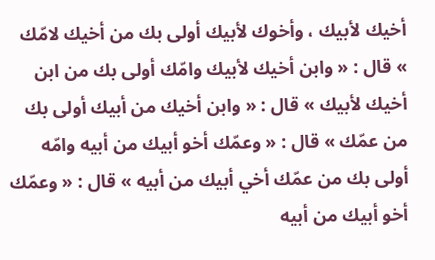أخيك لأبيك ، وأخوك لأبيك أولى بك من أخيك لامّك » قال : « وابن أخيك لأبيك وامّك أولى بك من ابن أخيك لأبيك » قال : « وابن أخيك من أبيك أولى بك من عمّك » قال : « وعمّك أخو أبيك من أبيه وامّه أولى بك من عمّك أخي أبيك من أبيه » قال : « وعمّك أخو أبيك من أبيه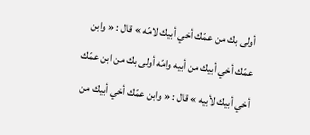أولى بك من عمّك أخي أبيك لامّه » قال : « وابن عمّك أخي أبيك من أبيه وامّه أولى بك من ابن عمّك أخي أبيك لأبيه » قال : « وابن عمّك أخي أبيك من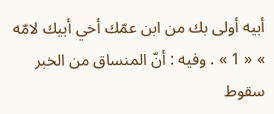أبيه أولى بك من ابن عمّك أخي أبيك لامّه » « 1 » . وفيه : أنّ المنساق من الخبر سقوط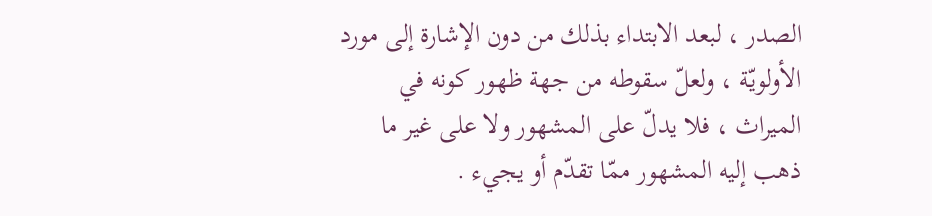الصدر ، لبعد الابتداء بذلك من دون الإشارة إلى مورد الأولويّة ، ولعلّ سقوطه من جهة ظهور كونه في الميراث ، فلا يدلّ على المشهور ولا على غير ما ذهب إليه المشهور ممّا تقدّم أو يجيء .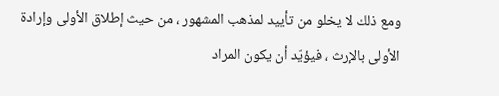ومع ذلك لا يخلو من تأييد لمذهب المشهور ، من حيث إطلاق الأولى وإرادة الأولى بالإرث ، فيؤيّد أن يكون المراد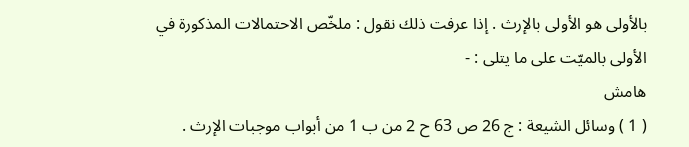بالأولى هو الأولى بالإرث . إذا عرفت ذلك نقول : ملخّص الاحتمالات المذكورة في الأولى بالميّت على ما يتلى : -
هامش
( 1 ) وسائل الشيعة : ج 26 ص 63 ح 2 من ب 1 من أبواب موجبات الإرث .